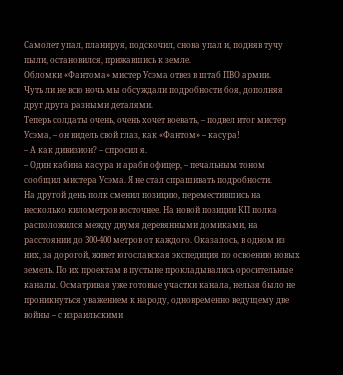Самолет упал, планируя, подскочил, снова упал и, подняв тучу пыли, остановился, прижавшись к земле.
Обломки «Фантома» мистер Усэма отвез в штаб ПВО армии.
Чуть ли не всю ночь мы обсуждали подробности боя, дополняя друг друга разными деталями.
Теперь солдаты очень, очень хочет воевать, – подвел итог мистер Усэма, – он видель свой глаз, как «Фантом» – касура!
– А как дивизион? – спросил я.
– Один кабина касура и араби офицер, – печальным тоном сообщил мистера Усэма. Я не стал спрашивать подробности.
На другой день полк сменил позицию, переместившись на несколько километров восточнее. На новой позиции КП полка расположился между двумя деревянными домиками, на расстоянии до 300-400 метров от каждого. Оказалось, в одном из них, за дорогой, живет югославская экспедиция по освоению новых земель. По их проектам в пустыне прокладывались оросительные каналы. Осматривая уже готовые участки канала, нельзя было не проникнуться уважением к народу, одновременно ведущему две войны – с израильскими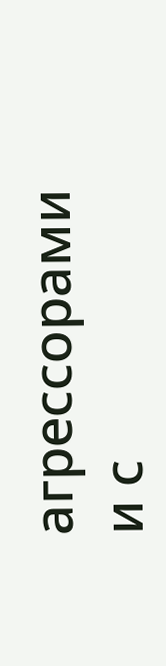агрессорами и с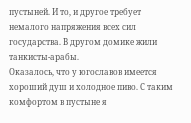пустыней. И то, и другое требует немалого напряжения всех сил государства. В другом домике жили танкисты-арабы.
Оказалось, что у югославов имеется хороший душ и холодное пиво. С таким комфортом в пустыне я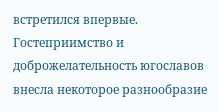встретился впервые. Гостеприимство и доброжелательность югославов внесла некоторое разнообразие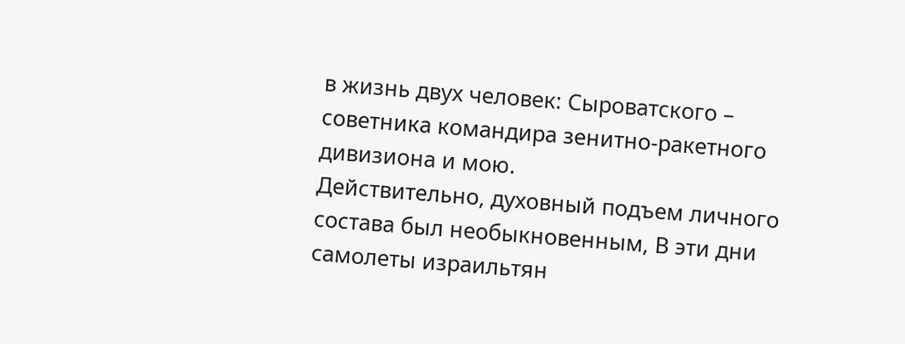в жизнь двух человек: Сыроватского – советника командира зенитно-ракетного дивизиона и мою.
Действительно, духовный подъем личного состава был необыкновенным, В эти дни самолеты израильтян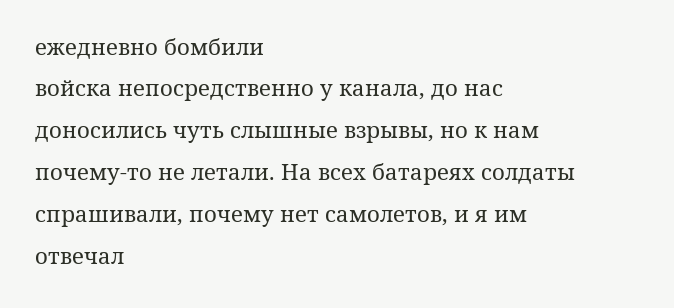ежедневно бомбили
войска непосредственно у канала, до нас доносились чуть слышные взрывы, но к нам почему-то не летали. На всех батареях солдаты спрашивали, почему нет самолетов, и я им отвечал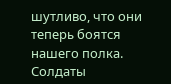шутливо, что они теперь боятся нашего полка. Солдаты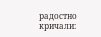радостно кричали: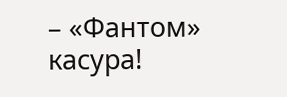– «Фантом» касура!